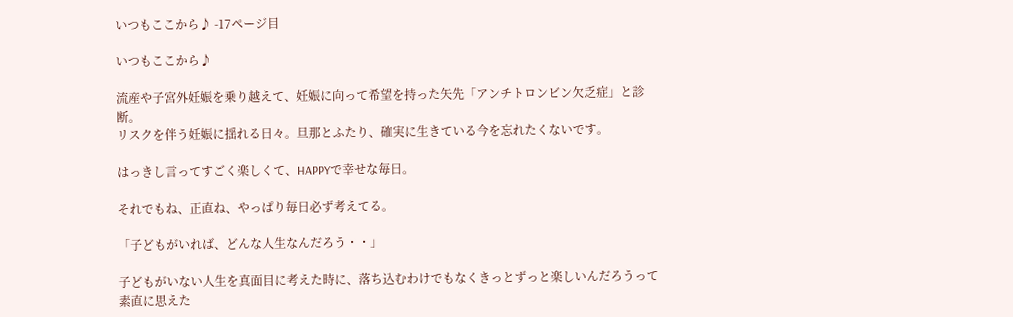いつもここから♪ -17ページ目

いつもここから♪

流産や子宮外妊娠を乗り越えて、妊娠に向って希望を持った矢先「アンチトロンビン欠乏症」と診断。
リスクを伴う妊娠に揺れる日々。旦那とふたり、確実に生きている今を忘れたくないです。

はっきし言ってすごく楽しくて、HAPPYで幸せな毎日。

それでもね、正直ね、やっぱり毎日必ず考えてる。

「子どもがいれば、どんな人生なんだろう・・」

子どもがいない人生を真面目に考えた時に、落ち込むわけでもなくきっとずっと楽しいんだろうって素直に思えた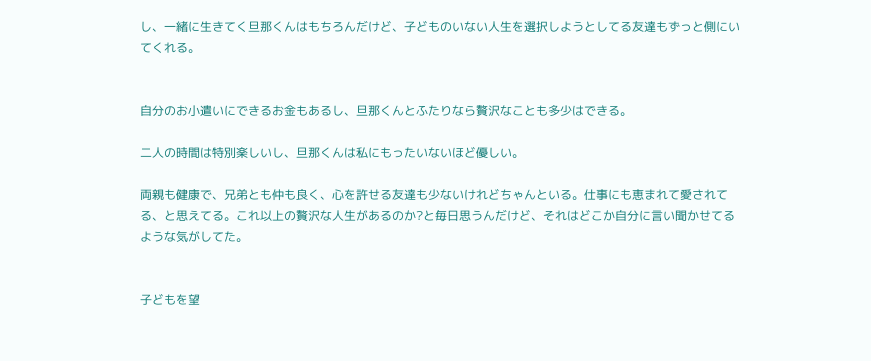し、一緒に生きてく旦那くんはもちろんだけど、子どものいない人生を選択しようとしてる友達もずっと側にいてくれる。


自分のお小遣いにできるお金もあるし、旦那くんとふたりなら贅沢なことも多少はできる。

二人の時間は特別楽しいし、旦那くんは私にもったいないほど優しい。

両親も健康で、兄弟とも仲も良く、心を許せる友達も少ないけれどちゃんといる。仕事にも恵まれて愛されてる、と思えてる。これ以上の贅沢な人生があるのか?と毎日思うんだけど、それはどこか自分に言い聞かせてるような気がしてた。


子どもを望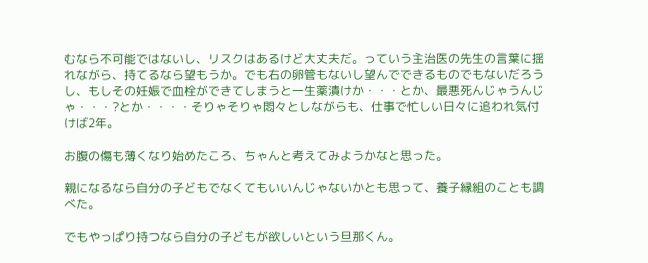むなら不可能ではないし、リスクはあるけど大丈夫だ。っていう主治医の先生の言葉に揺れながら、持てるなら望もうか。でも右の卵管もないし望んでできるものでもないだろうし、もしその妊娠で血栓ができてしまうと一生薬漬けか・・・とか、最悪死んじゃうんじゃ・・・?とか・・・・そりゃそりゃ悶々としながらも、仕事で忙しい日々に追われ気付けば2年。

お腹の傷も薄くなり始めたころ、ちゃんと考えてみようかなと思った。

親になるなら自分の子どもでなくてもいいんじゃないかとも思って、養子縁組のことも調べた。

でもやっぱり持つなら自分の子どもが欲しいという旦那くん。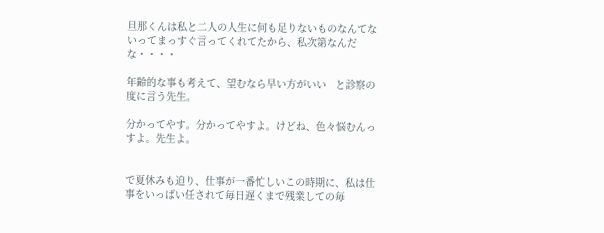旦那くんは私と二人の人生に何も足りないものなんてないってまっすぐ言ってくれてたから、私次第なんだな・・・・

年齢的な事も考えて、望むなら早い方がいい   と診察の度に言う先生。

分かってやす。分かってやすよ。けどね、色々悩むんっすよ。先生よ。


で夏休みも迫り、仕事が一番忙しいこの時期に、私は仕事をいっぱい任されて毎日遅くまで残業しての毎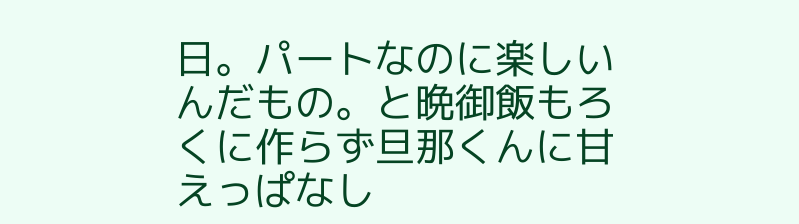日。パートなのに楽しいんだもの。と晩御飯もろくに作らず旦那くんに甘えっぱなし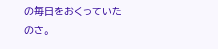の毎日をおくっていたのさ。